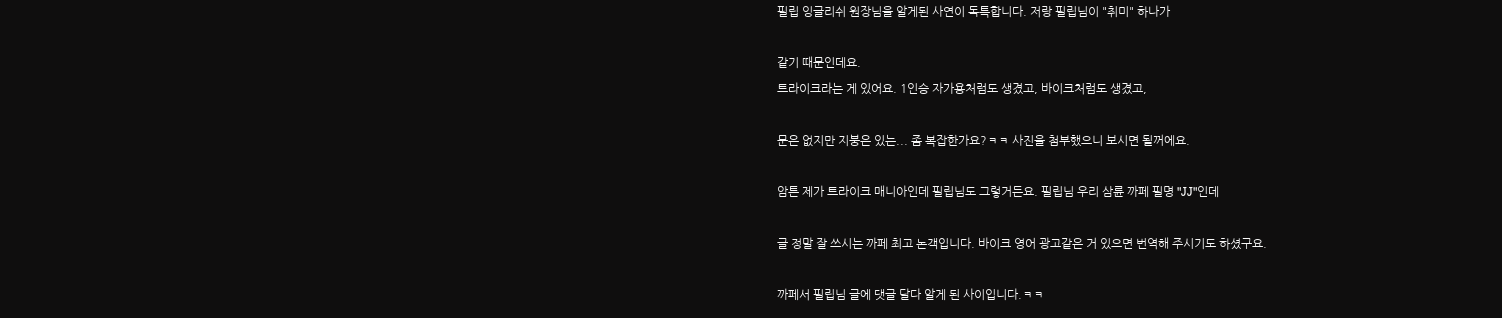필립 잉글리쉬 원장님을 알게된 사연이 독특합니다. 저랑 필립님이 "취미" 하나가

같기 때문인데요.
트라이크라는 게 있어요. 1인승 자가용처럼도 생겼고, 바이크처럼도 생겼고,

문은 없지만 지붕은 있는... 좀 복잡한가요?ㅋㅋ 사진을 첨부했으니 보시면 될꺼에요.

암튼 제가 트라이크 매니아인데 필립님도 그렇거든요. 필립님 우리 삼륜 까페 필명 "JJ"인데

글 정말 잘 쓰시는 까페 최고 논객입니다. 바이크 영어 광고같은 거 있으면 번역해 주시기도 하셨구요.

까페서 필립님 글에 댓글 달다 알게 된 사이입니다.ㅋㅋ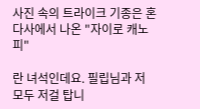사진 속의 트라이크 기종은 혼다사에서 나온 "자이로 캐노피"

란 녀석인데요. 필립님과 저 모두 저걸 탑니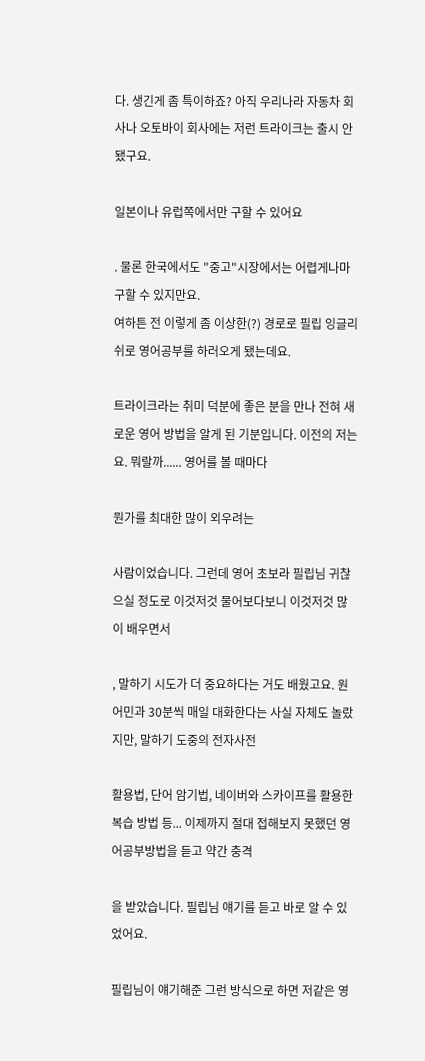다. 생긴게 좀 특이하죠? 아직 우리나라 자동차 회사나 오토바이 회사에는 저런 트라이크는 출시 안 됐구요.

일본이나 유럽쪽에서만 구할 수 있어요

. 물론 한국에서도 "중고"시장에서는 어렵게나마 구할 수 있지만요.
여하튼 전 이렇게 좀 이상한(?) 경로로 필립 잉글리쉬로 영어공부를 하러오게 됐는데요.

트라이크라는 취미 덕분에 좋은 분을 만나 전혀 새로운 영어 방법을 알게 된 기분입니다. 이전의 저는요. 뭐랄까...... 영어를 볼 때마다

뭔가를 최대한 많이 외우려는

사람이었습니다. 그런데 영어 초보라 필립님 귀찮으실 정도로 이것저것 물어보다보니 이것저것 많이 배우면서

, 말하기 시도가 더 중요하다는 거도 배웠고요. 원어민과 30분씩 매일 대화한다는 사실 자체도 놀랐지만, 말하기 도중의 전자사전

활용법, 단어 암기법, 네이버와 스카이프를 활용한 복습 방법 등... 이제까지 절대 접해보지 못했던 영어공부방법을 듣고 약간 충격

을 받았습니다. 필립님 얘기를 듣고 바로 알 수 있었어요.

필립님이 얘기해준 그런 방식으로 하면 저같은 영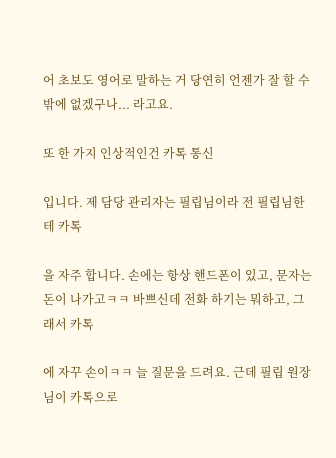어 초보도 영어로 말하는 거 당연히 언젠가 잘 할 수밖에 없겠구나... 라고요.

또 한 가지 인상적인건 카톡 통신

입니다. 제 담당 관리자는 필립님이라 전 필립님한테 카톡

을 자주 합니다. 손에는 항상 핸드폰이 있고, 문자는 돈이 나가고ㅋㅋ 바쁘신데 전화 하기는 뭐하고, 그래서 카톡

에 자꾸 손이ㅋㅋ 늘 질문을 드려요. 근데 필립 원장님이 카톡으로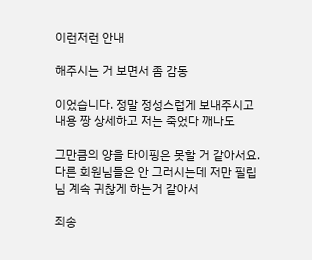이런저런 안내

해주시는 거 보면서 좀 감동

이었습니다. 정말 정성스럽게 보내주시고 내용 짱 상세하고 저는 죽었다 깨나도

그만큼의 양을 타이핑은 못할 거 같아서요. 다른 회원님들은 안 그러시는데 저만 필립님 계속 귀찮게 하는거 같아서

죄송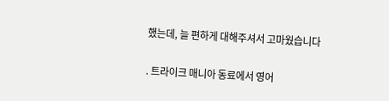했는데, 늘 편하게 대해주셔서 고마웠습니다

. 트라이크 매니아 동료에서 영어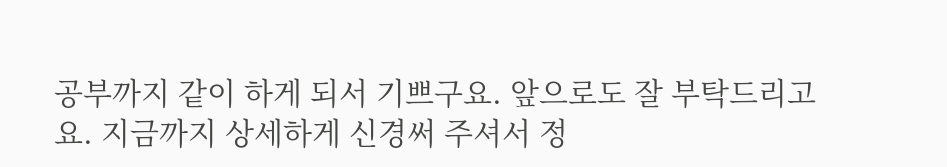공부까지 같이 하게 되서 기쁘구요. 앞으로도 잘 부탁드리고요. 지금까지 상세하게 신경써 주셔서 정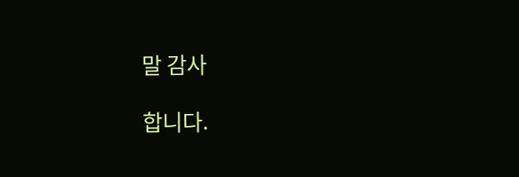말 감사

합니다.